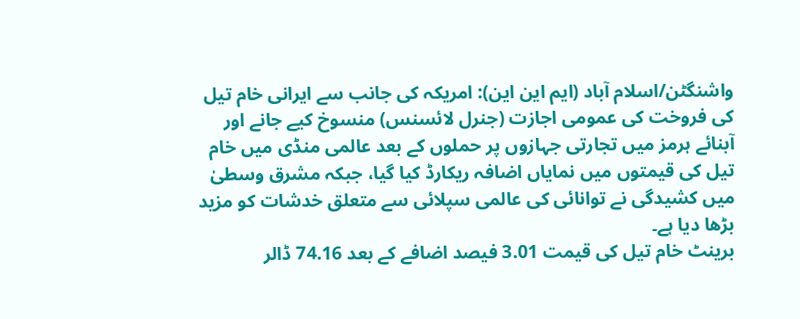واشنگٹن/اسلام آباد (ایم این این): امریکہ کی جانب سے ایرانی خام تیل کی فروخت کی عمومی اجازت (جنرل لائسنس) منسوخ کیے جانے اور آبنائے ہرمز میں تجارتی جہازوں پر حملوں کے بعد عالمی منڈی میں خام تیل کی قیمتوں میں نمایاں اضافہ ریکارڈ کیا گیا، جبکہ مشرق وسطیٰ میں کشیدگی نے توانائی کی عالمی سپلائی سے متعلق خدشات کو مزید بڑھا دیا ہے۔
برینٹ خام تیل کی قیمت 3.01 فیصد اضافے کے بعد 74.16 ڈالر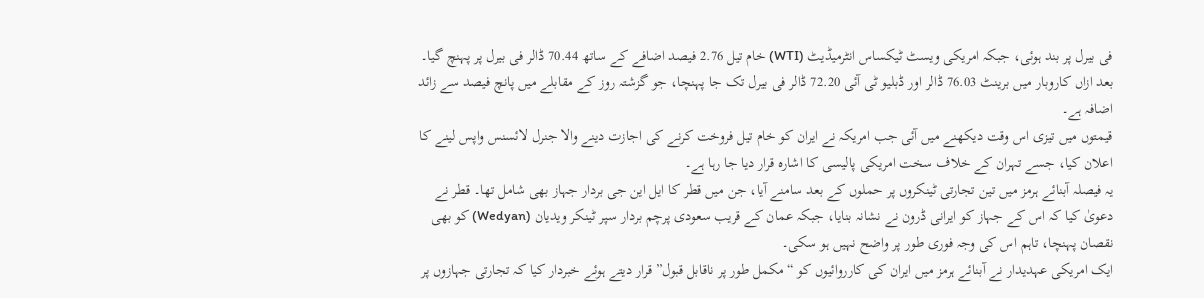فی بیرل پر بند ہوئی، جبکہ امریکی ویسٹ ٹیکساس انٹرمیڈیٹ (WTI) خام تیل 2.76 فیصد اضافے کے ساتھ 70.44 ڈالر فی بیرل پر پہنچ گیا۔ بعد ازاں کاروبار میں برینٹ 76.03 ڈالر اور ڈبلیو ٹی آئی 72.20 ڈالر فی بیرل تک جا پہنچا، جو گزشتہ روز کے مقابلے میں پانچ فیصد سے زائد اضافہ ہے۔
قیمتوں میں تیزی اس وقت دیکھنے میں آئی جب امریکہ نے ایران کو خام تیل فروخت کرنے کی اجازت دینے والا جنرل لائسنس واپس لینے کا اعلان کیا، جسے تہران کے خلاف سخت امریکی پالیسی کا اشارہ قرار دیا جا رہا ہے۔
یہ فیصلہ آبنائے ہرمز میں تین تجارتی ٹینکروں پر حملوں کے بعد سامنے آیا، جن میں قطر کا ایل این جی بردار جہاز بھی شامل تھا۔ قطر نے دعویٰ کیا کہ اس کے جہاز کو ایرانی ڈرون نے نشانہ بنایا، جبکہ عمان کے قریب سعودی پرچم بردار سپر ٹینکر ویدیان (Wedyan) کو بھی نقصان پہنچا، تاہم اس کی وجہ فوری طور پر واضح نہیں ہو سکی۔
ایک امریکی عہدیدار نے آبنائے ہرمز میں ایران کی کارروائیوں کو “مکمل طور پر ناقابل قبول” قرار دیتے ہوئے خبردار کیا کہ تجارتی جہازوں پر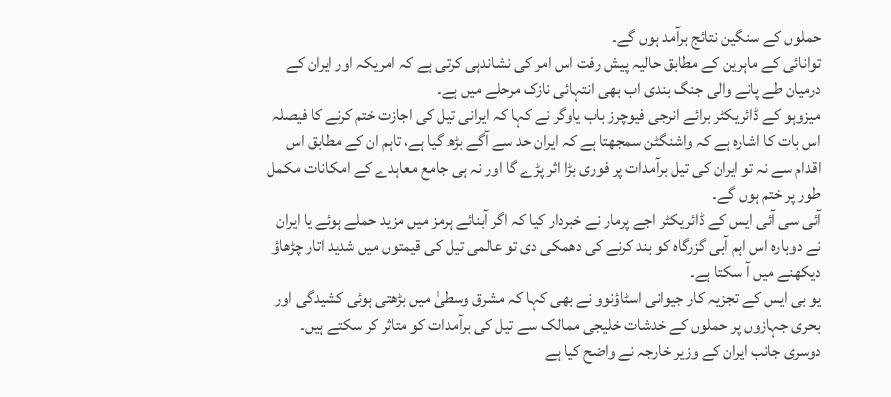حملوں کے سنگین نتائج برآمد ہوں گے۔
توانائی کے ماہرین کے مطابق حالیہ پیش رفت اس امر کی نشاندہی کرتی ہے کہ امریکہ اور ایران کے درمیان طے پانے والی جنگ بندی اب بھی انتہائی نازک مرحلے میں ہے۔
میزوہو کے ڈائریکٹر برائے انرجی فیوچرز باب یاوگر نے کہا کہ ایرانی تیل کی اجازت ختم کرنے کا فیصلہ اس بات کا اشارہ ہے کہ واشنگٹن سمجھتا ہے کہ ایران حد سے آگے بڑھ گیا ہے، تاہم ان کے مطابق اس اقدام سے نہ تو ایران کی تیل برآمدات پر فوری بڑا اثر پڑے گا اور نہ ہی جامع معاہدے کے امکانات مکمل طور پر ختم ہوں گے۔
آئی سی آئی ایس کے ڈائریکٹر اجے پرمار نے خبردار کیا کہ اگر آبنائے ہرمز میں مزید حملے ہوئے یا ایران نے دوبارہ اس اہم آبی گزرگاہ کو بند کرنے کی دھمکی دی تو عالمی تیل کی قیمتوں میں شدید اتار چڑھاؤ دیکھنے میں آ سکتا ہے۔
یو بی ایس کے تجزیہ کار جیوانی اسٹاؤنوو نے بھی کہا کہ مشرق وسطیٰ میں بڑھتی ہوئی کشیدگی اور بحری جہازوں پر حملوں کے خدشات خلیجی ممالک سے تیل کی برآمدات کو متاثر کر سکتے ہیں۔
دوسری جانب ایران کے وزیر خارجہ نے واضح کیا ہے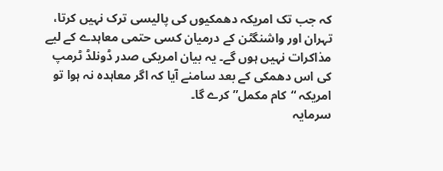کہ جب تک امریکہ دھمکیوں کی پالیسی ترک نہیں کرتا، تہران اور واشنگٹن کے درمیان کسی حتمی معاہدے کے لیے مذاکرات نہیں ہوں گے۔ یہ بیان امریکی صدر ڈونلڈ ٹرمپ کی اس دھمکی کے بعد سامنے آیا کہ اگر معاہدہ نہ ہوا تو امریکہ “کام مکمل” کرے گا۔
سرمایہ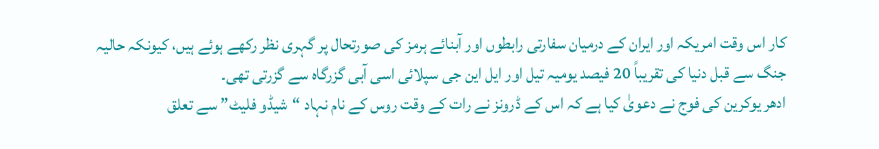کار اس وقت امریکہ اور ایران کے درمیان سفارتی رابطوں اور آبنائے ہرمز کی صورتحال پر گہری نظر رکھے ہوئے ہیں، کیونکہ حالیہ جنگ سے قبل دنیا کی تقریباً 20 فیصد یومیہ تیل اور ایل این جی سپلائی اسی آبی گزرگاہ سے گزرتی تھی۔
ادھر یوکرین کی فوج نے دعویٰ کیا ہے کہ اس کے ڈرونز نے رات کے وقت روس کے نام نہاد “شیڈو فلیٹ” سے تعلق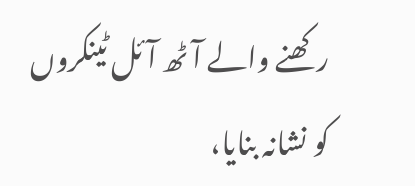رکھنے والے آٹھ آئل ٹینکروں کو نشانہ بنایا،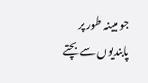جو مبینہ طور پر پابندیوں سے بچتے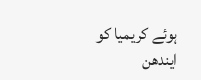ہوئے کریمیا کو ایندھن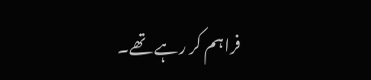فراہم کر رہے تھے۔